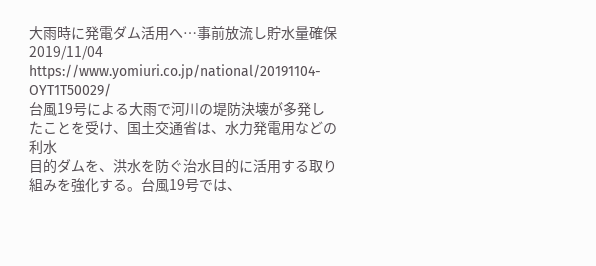大雨時に発電ダム活用へ…事前放流し貯水量確保 2019/11/04
https://www.yomiuri.co.jp/national/20191104-OYT1T50029/
台風19号による大雨で河川の堤防決壊が多発したことを受け、国土交通省は、水力発電用などの利水
目的ダムを、洪水を防ぐ治水目的に活用する取り組みを強化する。台風19号では、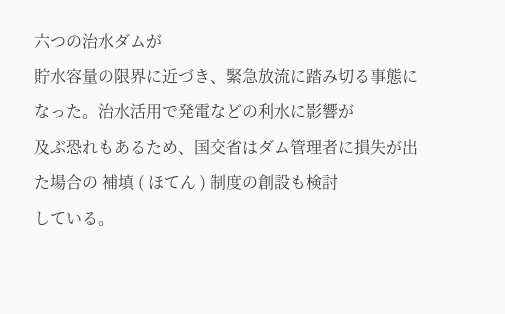六つの治水ダムが
貯水容量の限界に近づき、緊急放流に踏み切る事態になった。治水活用で発電などの利水に影響が
及ぶ恐れもあるため、国交省はダム管理者に損失が出た場合の 補填 ( ほてん ) 制度の創設も検討
している。